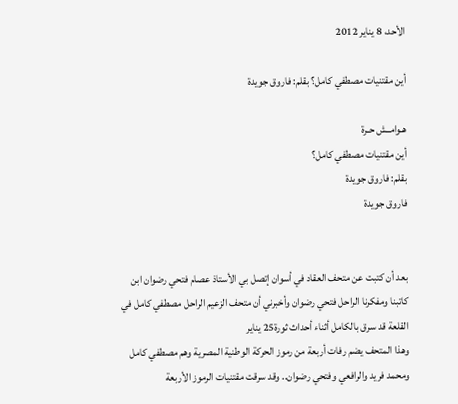الأحد، 8 يناير 2012

أين مقتنيات مصطفي كامل؟ بقلم: فاروق جويدة

هـوامــش حـرة
أين مقتنيات مصطفي كامل؟
بقلم: فاروق جويدة
فاروق جويدة


بعد أن كتبت عن متحف العقاد في أسوان إتصل بي الأستاذ عصام فتحي رضوان ابن كاتبنا ومفكرنا الراحل فتحي رضوان وأخبرني أن متحف الزعيم الراحل مصطفي كامل في القلعة قد سرق بالكامل أثناء أحداث ثورة25 يناير
وهذا المتحف يضم رفات أربعة من رموز الحركة الوطنية المصرية وهم مصطفي كامل ومحمد فريد والرافعي وفتحي رضوان.. وقد سرقت مقتنيات الرموز الأربعة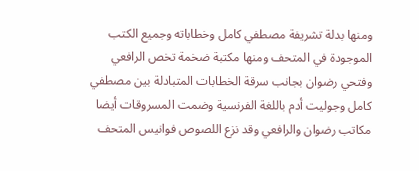ومنها بدلة تشريفة مصطفي كامل وخطاباته وجميع الكتب الموجودة في المتحف ومنها مكتبة ضخمة تخص الرافعي وفتحي رضوان بجانب سرقة الخطابات المتبادلة بين مصطفي كامل وجوليت أدم باللغة الفرنسية وضمت المسروقات أيضا مكاتب رضوان والرافعي وقد نزع اللصوص فوانيس المتحف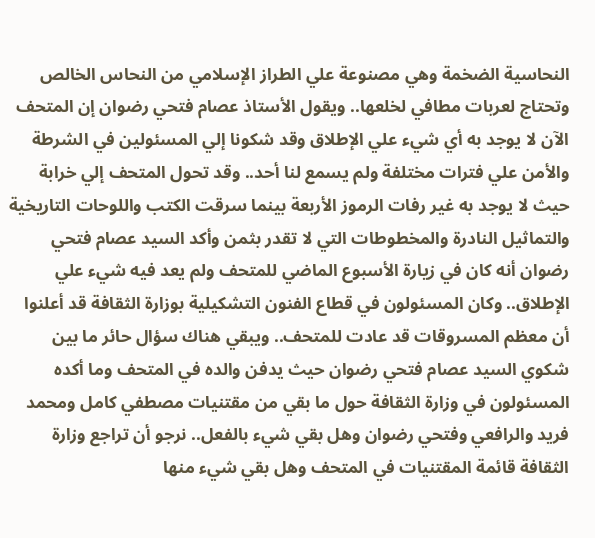النحاسية الضخمة وهي مصنوعة علي الطراز الإسلامي من النحاس الخالص وتحتاج لعربات مطافي لخلعها.. ويقول الأستاذ عصام فتحي رضوان إن المتحف الآن لا يوجد به أي شيء علي الإطلاق وقد شكونا إلي المسئولين في الشرطة والأمن علي فترات مختلفة ولم يسمع لنا أحد.. وقد تحول المتحف إلي خرابة حيث لا يوجد به غير رفات الرموز الأربعة بينما سرقت الكتب واللوحات التاريخية والتماثيل النادرة والمخطوطات التي لا تقدر بثمن وأكد السيد عصام فتحي رضوان أنه كان في زيارة الأسبوع الماضي للمتحف ولم يعد فيه شيء علي الإطلاق.. وكان المسئولون في قطاع الفنون التشكيلية بوزارة الثقافة قد أعلنوا أن معظم المسروقات قد عادت للمتحف.. ويبقي هناك سؤال حائر ما بين شكوي السيد عصام فتحي رضوان حيث يدفن والده في المتحف وما أكده المسئولون في وزارة الثقافة حول ما بقي من مقتنيات مصطفي كامل ومحمد فريد والرافعي وفتحي رضوان وهل بقي شيء بالفعل.. نرجو أن تراجع وزارة الثقافة قائمة المقتنيات في المتحف وهل بقي شيء منها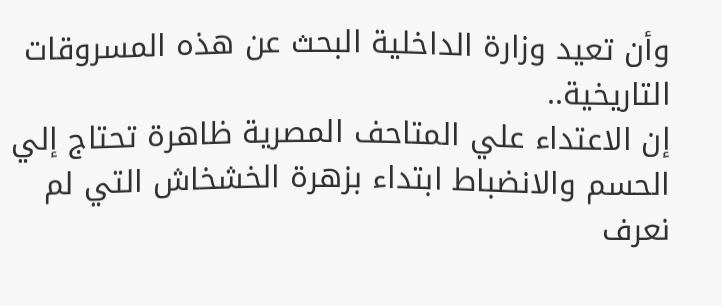وأن تعيد وزارة الداخلية البحث عن هذه المسروقات التاريخية..
إن الاعتداء علي المتاحف المصرية ظاهرة تحتاج إلي الحسم والانضباط ابتداء بزهرة الخشخاش التي لم نعرف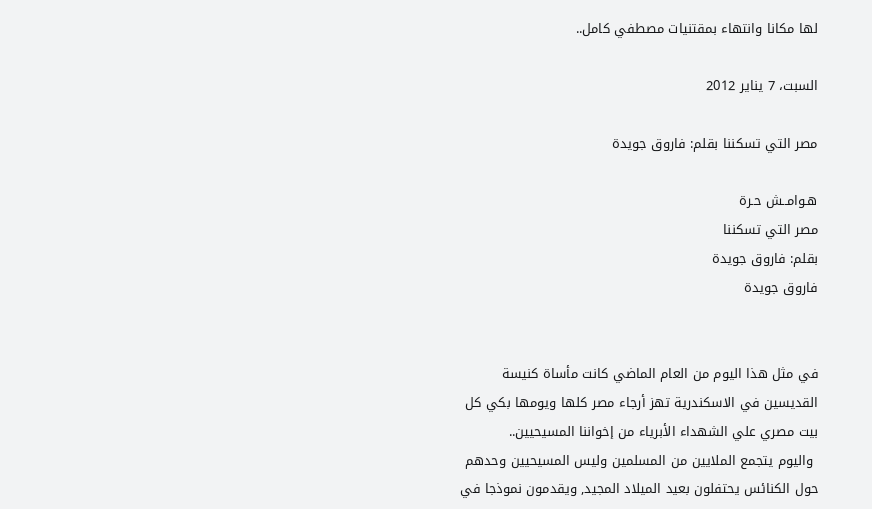لها مكانا وانتهاء بمقتنيات مصطفي كامل..

السبت، 7 يناير 2012

مصر التي تسكننا بقلم: فاروق جويدة

هـوامــش حـرة
مصر التي تسكننا
بقلم: فاروق جويدة
فاروق جويدة


في مثل هذا اليوم من العام الماضي كانت مأساة كنيسة القديسين في الاسكندرية تهز أرجاء مصر كلها ويومها بكي كل بيت مصري علي الشهداء الأبرياء من إخواننا المسيحيين..
 واليوم يتجمع الملايين من المسلمين وليس المسيحيين وحدهم حول الكنائس يحتفلون بعيد الميلاد المجيد, ويقدمون نموذجا في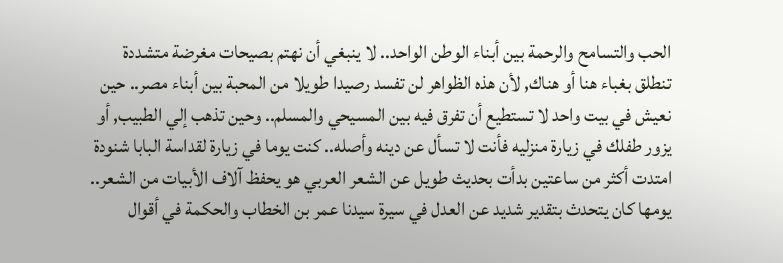الحب والتسامح والرحمة بين أبناء الوطن الواحد.. لا ينبغي أن نهتم بصيحات مغرضة متشددة تنطلق بغباء هنا أو هناك, لأن هذه الظواهر لن تفسد رصيدا طويلا من المحبة بين أبناء مصر.. حين نعيش في بيت واحد لا تستطيع أن تفرق فيه بين المسيحي والمسلم.. وحين تذهب إلي الطبيب, أو يزور طفلك في زيارة منزليه فأنت لا تسأل عن دينه وأصله.. كنت يوما في زيارة لقداسة البابا شنودة امتدت أكثر من ساعتين بدأت بحديث طويل عن الشعر العربي هو يحفظ آلاف الأبيات من الشعر.. يومها كان يتحدث بتقدير شديد عن العدل في سيرة سيدنا عمر بن الخطاب والحكمة في أقوال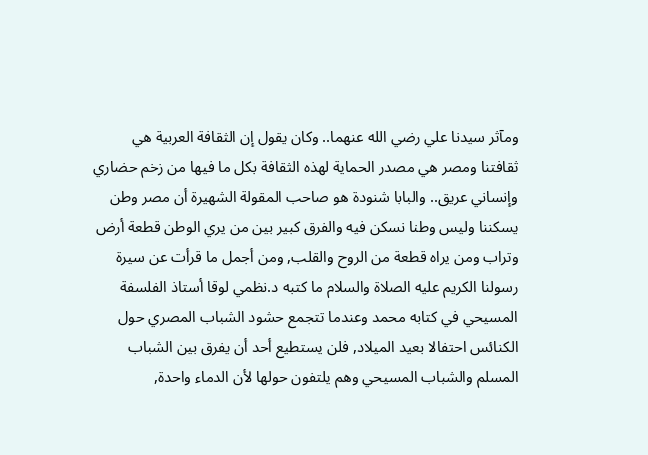ومآثر سيدنا علي رضي الله عنهما.. وكان يقول إن الثقافة العربية هي ثقافتنا ومصر هي مصدر الحماية لهذه الثقافة بكل ما فيها من زخم حضاري وإنساني عريق.. والبابا شنودة هو صاحب المقولة الشهيرة أن مصر وطن يسكننا وليس وطنا نسكن فيه والفرق كبير بين من يري الوطن قطعة أرض وتراب ومن يراه قطعة من الروح والقلب, ومن أجمل ما قرأت عن سيرة رسولنا الكريم عليه الصلاة والسلام ما كتبه د.نظمي لوقا أستاذ الفلسفة المسيحي في كتابه محمد وعندما تتجمع حشود الشباب المصري حول الكنائس احتفالا بعيد الميلاد, فلن يستطيع أحد أن يفرق بين الشباب المسلم والشباب المسيحي وهم يلتفون حولها لأن الدماء واحدة,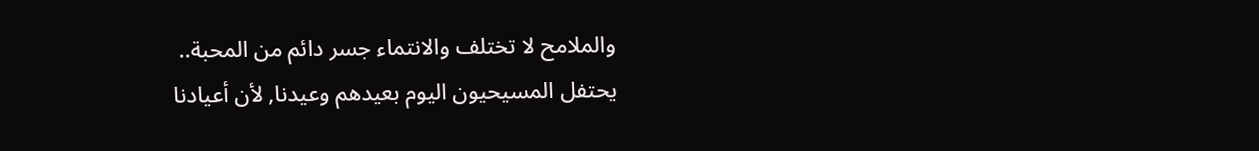والملامح لا تختلف والانتماء جسر دائم من المحبة..
يحتفل المسيحيون اليوم بعيدهم وعيدنا, لأن أعيادنا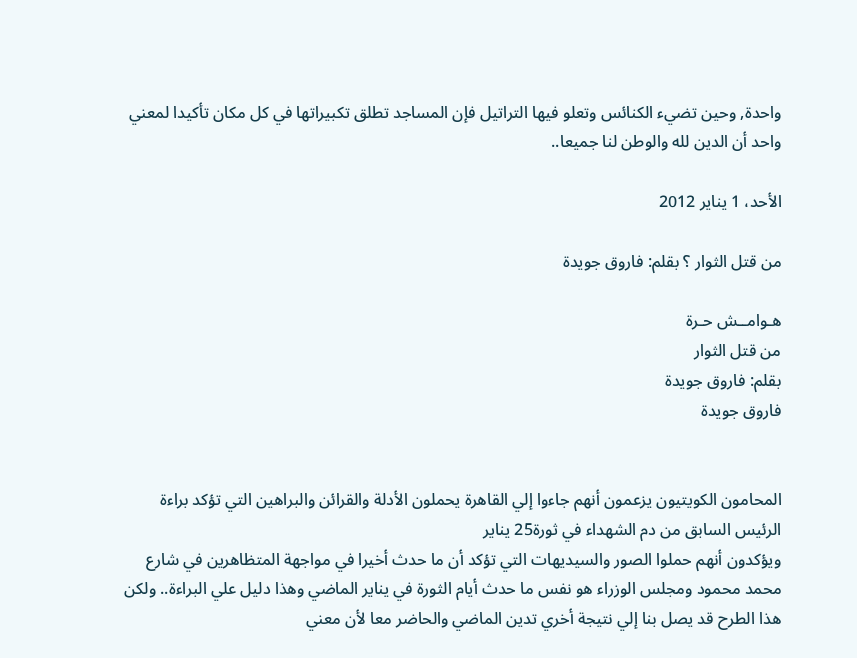واحدة, وحين تضيء الكنائس وتعلو فيها التراتيل فإن المساجد تطلق تكبيراتها في كل مكان تأكيدا لمعني واحد أن الدين لله والوطن لنا جميعا..

الأحد، 1 يناير 2012

من قتل الثوار ؟ بقلم: فاروق جويدة

هـوامــش حـرة
من قتل الثوار
بقلم: فاروق جويدة
فاروق جويدة


المحامون الكويتيون يزعمون أنهم جاءوا إلي القاهرة يحملون الأدلة والقرائن والبراهين التي تؤكد براءة الرئيس السابق من دم الشهداء في ثورة25 يناير
ويؤكدون أنهم حملوا الصور والسيديهات التي تؤكد أن ما حدث أخيرا في مواجهة المتظاهرين في شارع محمد محمود ومجلس الوزراء هو نفس ما حدث أيام الثورة في يناير الماضي وهذا دليل علي البراءة.. ولكن هذا الطرح قد يصل بنا إلي نتيجة أخري تدين الماضي والحاضر معا لأن معني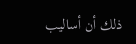ذلك أن أساليب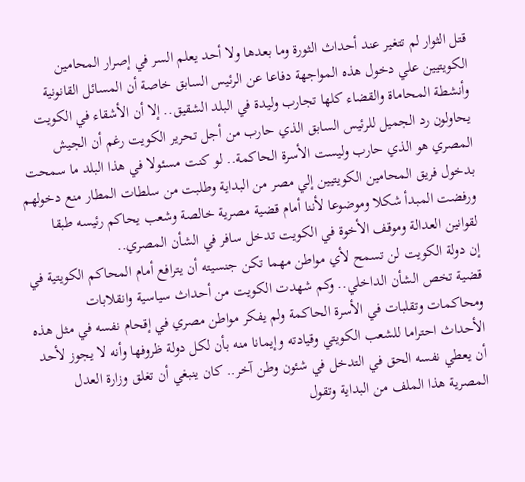قتل الثوار لم تتغير عند أحداث الثورة وما بعدها ولا أحد يعلم السر في إصرار المحامين الكويتيين علي دخول هذه المواجهة دفاعا عن الرئيس السابق خاصة أن المسائل القانونية وأنشطة المحاماة والقضاء كلها تجارب وليدة في البلد الشقيق.. إلا أن الأشقاء في الكويت يحاولون رد الجميل للرئيس السابق الذي حارب من أجل تحرير الكويت رغم أن الجيش المصري هو الذي حارب وليست الأسرة الحاكمة.. لو كنت مسئولا في هذا البلد ما سمحت بدخول فريق المحامين الكويتيين إلي مصر من البداية وطلبت من سلطات المطار منع دخولهم ورفضت المبدأ شكلا وموضوعا لأننا أمام قضية مصرية خالصة وشعب يحاكم رئيسه طبقا لقوانين العدالة وموقف الأخوة في الكويت تدخل سافر في الشأن المصري..
إن دولة الكويت لن تسمح لأي مواطن مهما تكن جنسيته أن يترافع أمام المحاكم الكويتية في قضية تخص الشأن الداخلي.. وكم شهدت الكويت من أحداث سياسية وانقلابات ومحاكمات وتقلبات في الأسرة الحاكمة ولم يفكر مواطن مصري في إقحام نفسه في مثل هذه الأحداث احتراما للشعب الكويتي وقيادته وإيمانا منه بأن لكل دولة ظروفها وأنه لا يجوز لأحد أن يعطي نفسه الحق في التدخل في شئون وطن آخر.. كان ينبغي أن تغلق وزارة العدل المصرية هذا الملف من البداية وتقول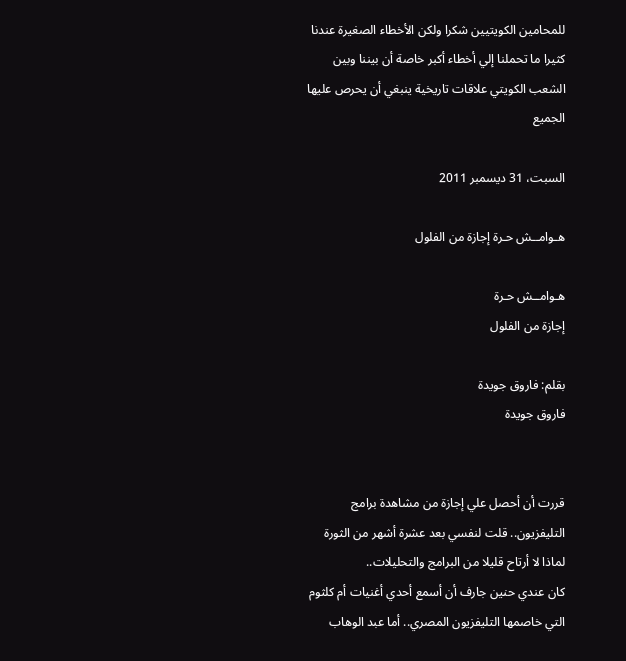للمحامين الكويتيين شكرا ولكن الأخطاء الصغيرة عندنا كثيرا ما تحملنا إلي أخطاء أكبر خاصة أن بيننا وبين الشعب الكويتي علاقات تاريخية ينبغي أن يحرص عليها الجميع

السبت، 31 ديسمبر 2011

هـوامــش حـرة إجازة من الفلول

هـوامــش حـرة
إجازة من الفلول

بقلم: فاروق جويدة
فاروق جويدة


قررت أن أحصل علي إجازة من مشاهدة برامج التليفزيون.. قلت لنفسي بعد عشرة أشهر من الثورة لماذا لا أرتاح قليلا من البرامج والتحليلات..
كان عندي حنين جارف أن أسمع أحدي أغنيات أم كلثوم التي خاصمها التليفزيون المصري.. أما عبد الوهاب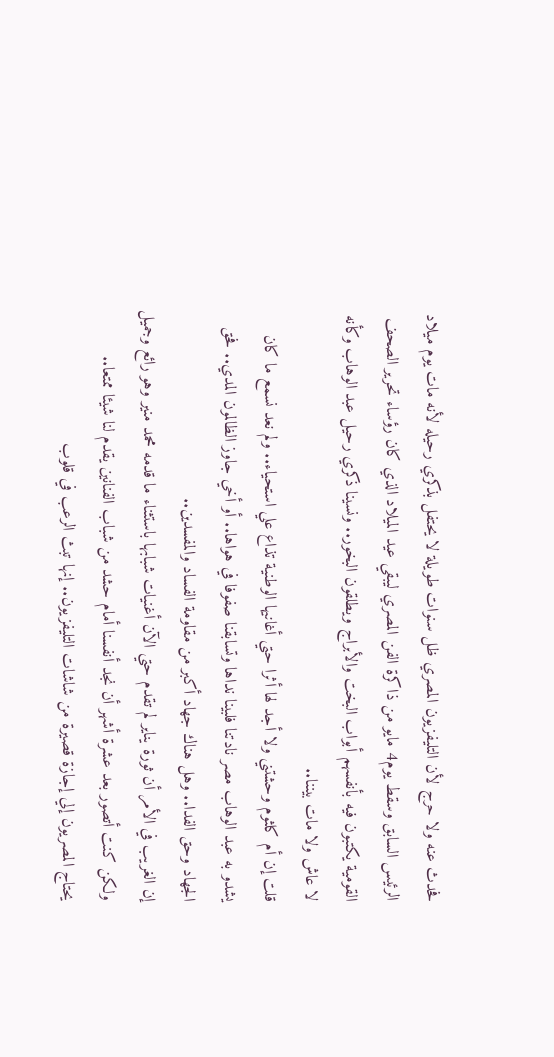فحدث عنه ولا حرج لأن التليفزيون المصري ظل سنوات طويلة لا يحتفل بذكري رحيله لأنه مات يوم ميلاد الرئيس السابق وسقط يوم4 مايو من ذاكرة الفن المصري ليبقي عيد الميلاد الذي كان رؤساء تحرير الصحف القومية يكتبون فيه بأنفسهم أبواب البخت والأبراج ويطلقون البخور.. ونسينا ذكري رحيل عبد الوهاب وكأنه لا عاش ولا مات بيننا..
قلت إن أم كلثوم وحشتني ولا أجد لها أثرا حتي أغانيها الوطنية تذاع علي استحياء.. ولم نعد نسمع ما كان يشدو به عبد الوهاب مصر نادتنا فلبينا نداها وتسابقنا صفوفا في هواها.. أو أخي جاوز الظالمون المدي.. فحق الجهاد وحق الفدا.. وهل هناك جهاد أكبر من مقاومة الفساد والمفسدين..
إن الغريب في الأمر أن ثورة يناير لم تقدم حتي الآن أغنيات شبابها باستثناء ما قدمه محمد منير وهو رائع وجميل ولكن كنت أتصور بعد عشرة أشهر أن نجد أنفسنا أمام حشد من شباب الفنانين يقدم لنا شيئا ممتعا..
يحتاج المصريون إلي إجازة قصيرة من شاشات التليفزيون.. إنها تبث الرعب في قلوب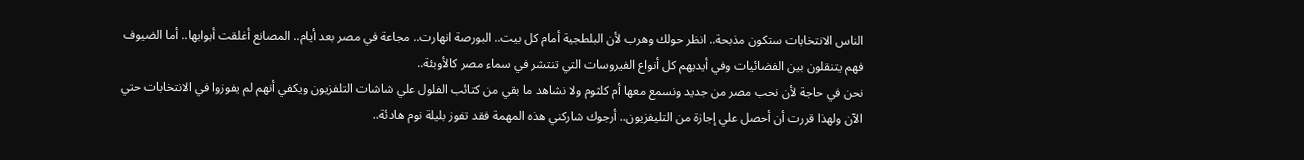الناس الانتخابات ستكون مذبحة.. انظر حولك وهرب لأن البلطجية أمام كل بيت.. البورصة انهارت.. مجاعة في مصر بعد أيام.. المصانع أغلقت أبوابها.. أما الضيوف فهم يتنقلون بين الفضائيات وفي أيديهم كل أنواع الفيروسات التي تنتشر في سماء مصر كالأوبئة..
نحن في حاجة لأن نحب مصر من جديد ونسمع معها أم كلثوم ولا نشاهد ما بقي من كتائب الفلول علي شاشات التلفزيون ويكفي أنهم لم يفوزوا في الانتخابات حتي الآن ولهذا قررت أن أحصل علي إجازة من التليفزيون.. أرجوك شاركني هذه المهمة فقد تفوز بليلة نوم هادئة..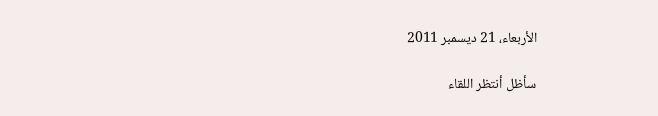الأربعاء، 21 ديسمبر 2011

سأظل أنتظر اللقاء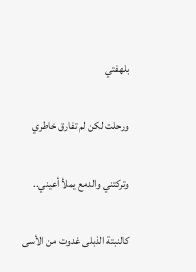بلهفتي

ورحلت لكن لم تفارق خاطري

وتركتني والدمع يملأ أعيني..

كالنبتة الذبلى غدوت من الأسى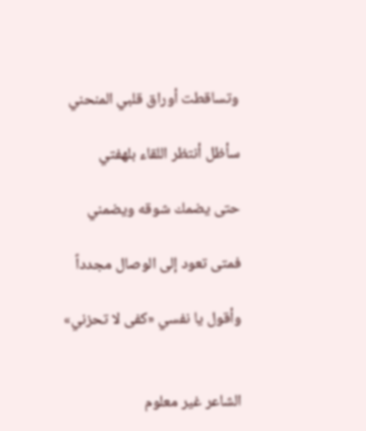وتساقطت أوراق قلبي المنحني

سأظل أنتظر اللقاء بلهفتي

حتى يضمك شوقه ويضمني

فمتى تعود إلى الوصال مجدداً

وأقول يا نفسي «كفى لا تحزني»


الشاعر غير معلوم